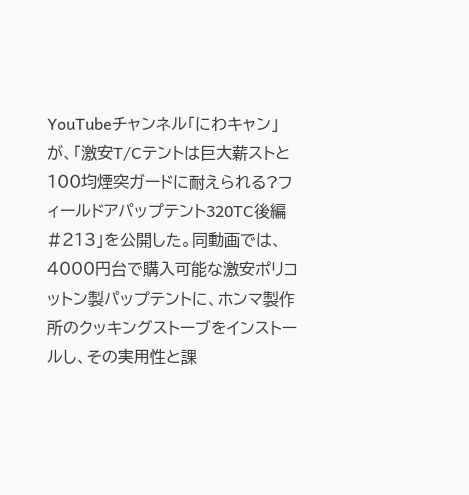YouTubeチャンネル「にわキャン」が、「激安T/Cテントは巨大薪ストと100均煙突ガードに耐えられる?フィールドアパップテント320TC後編 #213」を公開した。同動画では、4000円台で購入可能な激安ポリコットン製パップテントに、ホンマ製作所のクッキングストーブをインストールし、その実用性と課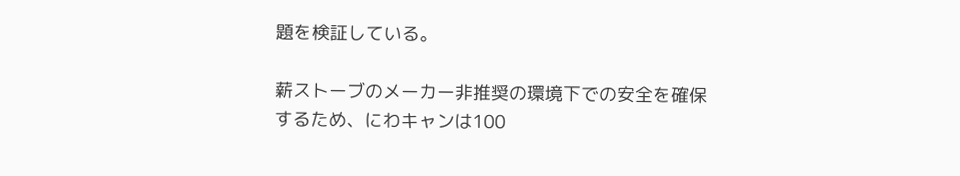題を検証している。

薪ストーブのメーカー非推奨の環境下での安全を確保するため、にわキャンは100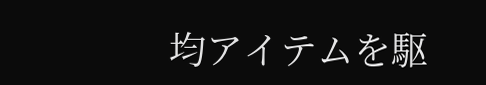均アイテムを駆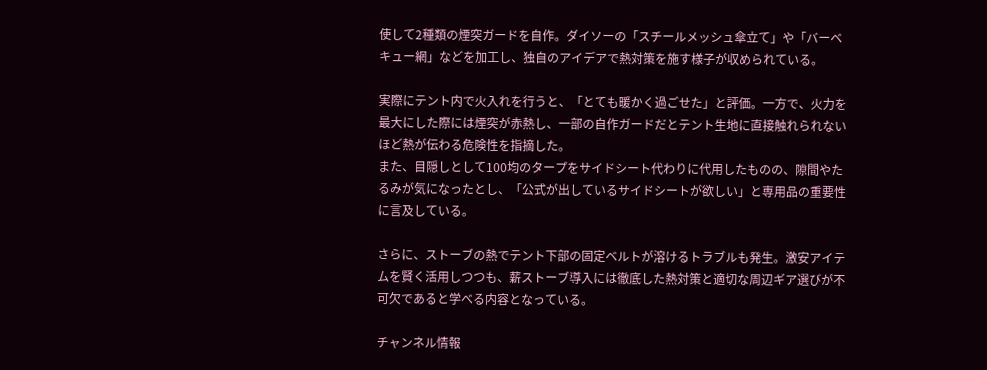使して2種類の煙突ガードを自作。ダイソーの「スチールメッシュ傘立て」や「バーベキュー網」などを加工し、独自のアイデアで熱対策を施す様子が収められている。

実際にテント内で火入れを行うと、「とても暖かく過ごせた」と評価。一方で、火力を最大にした際には煙突が赤熱し、一部の自作ガードだとテント生地に直接触れられないほど熱が伝わる危険性を指摘した。
また、目隠しとして100均のタープをサイドシート代わりに代用したものの、隙間やたるみが気になったとし、「公式が出しているサイドシートが欲しい」と専用品の重要性に言及している。

さらに、ストーブの熱でテント下部の固定ベルトが溶けるトラブルも発生。激安アイテムを賢く活用しつつも、薪ストーブ導入には徹底した熱対策と適切な周辺ギア選びが不可欠であると学べる内容となっている。

チャンネル情報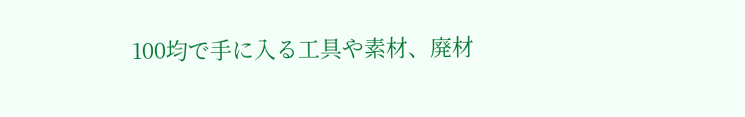100均で手に入る工具や素材、廃材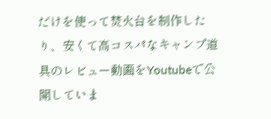だけを使って焚火台を制作したり、安くて高コスパなキャンプ道具のレビュー動画をYoutubeで公開していま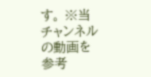す。 ※当チャンネルの動画を参考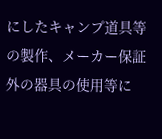にしたキャンプ道具等の製作、メーカー保証外の器具の使用等に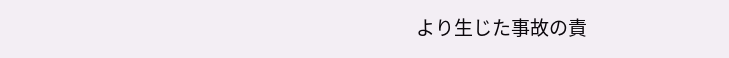より生じた事故の責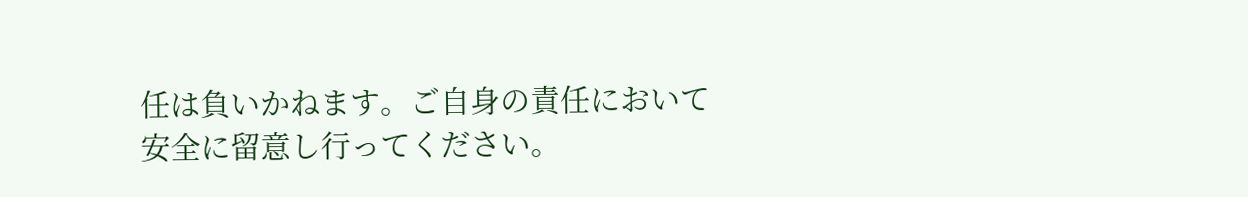任は負いかねます。ご自身の責任において安全に留意し行ってください。